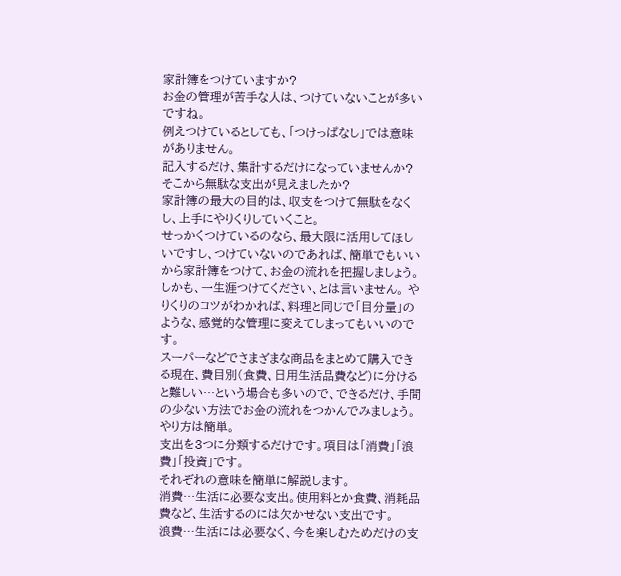家計簿をつけていますか?
お金の管理が苦手な人は、つけていないことが多いですね。
例えつけているとしても、「つけっぱなし」では意味がありません。
記入するだけ、集計するだけになっていませんか?そこから無駄な支出が見えましたか?
家計簿の最大の目的は、収支をつけて無駄をなくし、上手にやりくりしていくこと。
せっかくつけているのなら、最大限に活用してほしいですし、つけていないのであれば、簡単でもいいから家計簿をつけて、お金の流れを把握しましょう。
しかも、一生涯つけてください、とは言いません。 やりくりのコツがわかれば、料理と同じで「目分量」のような、感覚的な管理に変えてしまってもいいのです。
スーパーなどでさまざまな商品をまとめて購入できる現在、費目別(食費、日用生活品費など)に分けると難しい…という場合も多いので、できるだけ、手間の少ない方法でお金の流れをつかんでみましょう。
やり方は簡単。
支出を3つに分類するだけです。項目は「消費」「浪費」「投資」です。
それぞれの意味を簡単に解説します。
消費…生活に必要な支出。使用料とか食費、消耗品費など、生活するのには欠かせない支出です。
浪費…生活には必要なく、今を楽しむためだけの支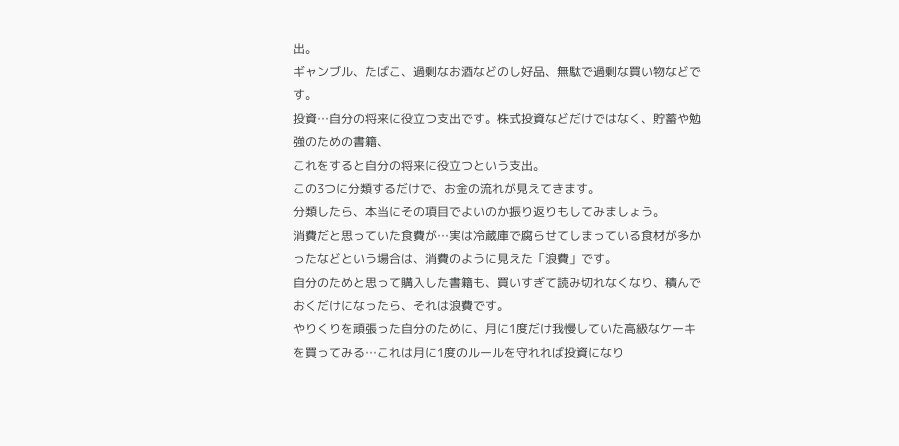出。
ギャンブル、たばこ、過剰なお酒などのし好品、無駄で過剰な買い物などです。
投資…自分の将来に役立つ支出です。株式投資などだけではなく、貯蓄や勉強のための書籍、
これをすると自分の将来に役立つという支出。
この3つに分類するだけで、お金の流れが見えてきます。
分類したら、本当にその項目でよいのか振り返りもしてみましょう。
消費だと思っていた食費が…実は冷蔵庫で腐らせてしまっている食材が多かったなどという場合は、消費のように見えた「浪費」です。
自分のためと思って購入した書籍も、買いすぎて読み切れなくなり、積んでおくだけになったら、それは浪費です。
やりくりを頑張った自分のために、月に1度だけ我慢していた高級なケーキを買ってみる…これは月に1度のルールを守れれば投資になり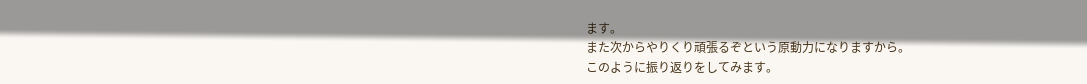ます。
また次からやりくり頑張るぞという原動力になりますから。
このように振り返りをしてみます。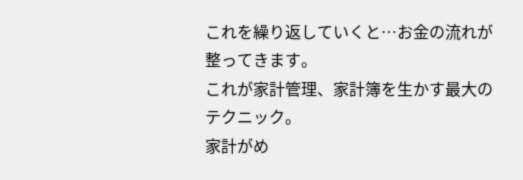これを繰り返していくと…お金の流れが整ってきます。
これが家計管理、家計簿を生かす最大のテクニック。
家計がめ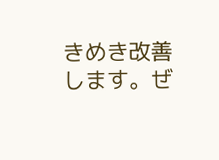きめき改善します。ぜ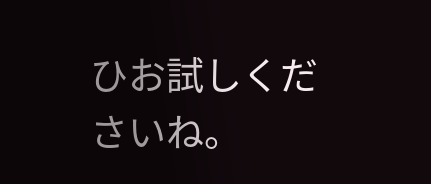ひお試しくださいね。